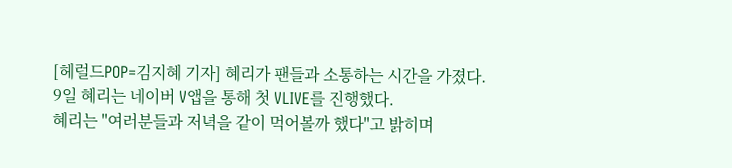[헤럴드POP=김지혜 기자] 혜리가 팬들과 소통하는 시간을 가졌다.
9일 혜리는 네이버 V앱을 통해 첫 VLIVE를 진행했다.
혜리는 "여러분들과 저녁을 같이 먹어볼까 했다"고 밝히며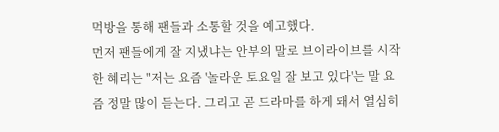먹방을 통해 팬들과 소통할 것을 예고했다.
먼저 팬들에게 잘 지냈냐는 안부의 말로 브이라이브를 시작한 혜리는 "저는 요즘 '놀라운 토요일 잘 보고 있다'는 말 요즘 정말 많이 듣는다. 그리고 곧 드라마를 하게 돼서 열심히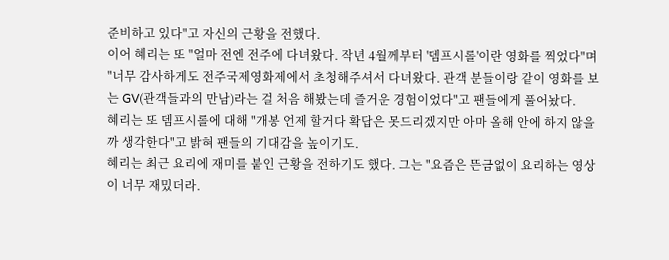준비하고 있다"고 자신의 근황을 전했다.
이어 혜리는 또 "얼마 전엔 전주에 다녀왔다. 작년 4월께부터 '뎀프시롤'이란 영화를 찍었다"며 "너무 감사하게도 전주국제영화제에서 초청해주셔서 다녀왔다. 관객 분들이랑 같이 영화를 보는 GV(관객들과의 만남)라는 걸 처음 해봤는데 즐거운 경험이었다"고 팬들에게 풀어놨다.
혜리는 또 뎀프시롤에 대해 "개봉 언제 할거다 확답은 못드리겠지만 아마 올해 안에 하지 않을까 생각한다"고 밝혀 팬들의 기대감을 높이기도.
혜리는 최근 요리에 재미를 붙인 근황을 전하기도 했다. 그는 "요즘은 뜬금없이 요리하는 영상이 너무 재밌더라.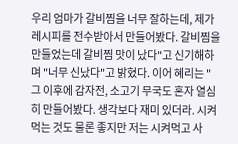우리 엄마가 갈비찜을 너무 잘하는데, 제가 레시피를 전수받아서 만들어봤다. 갈비찜을 만들었는데 갈비찜 맛이 났다"고 신기해하며 "너무 신났다"고 밝혔다. 이어 혜리는 "그 이후에 감자전, 소고기 무국도 혼자 열심히 만들어봤다. 생각보다 재미 있더라. 시켜먹는 것도 물론 좋지만 저는 시켜먹고 사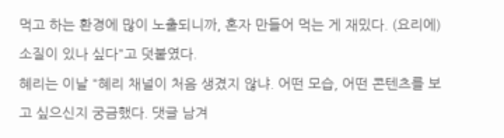먹고 하는 환경에 많이 노출되니까, 혼자 만들어 먹는 게 재밌다. (요리에) 소질이 있나 싶다"고 덧붙였다.
혜리는 이날 "혜리 채널이 처음 생겼지 않냐. 어떤 모습, 어떤 콘텐츠를 보고 싶으신지 궁금했다. 댓글 남겨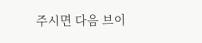주시면 다음 브이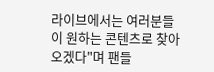라이브에서는 여러분들이 원하는 콘텐츠로 찾아오겠다"며 팬들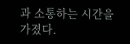과 소통하는 시간을 가졌다.